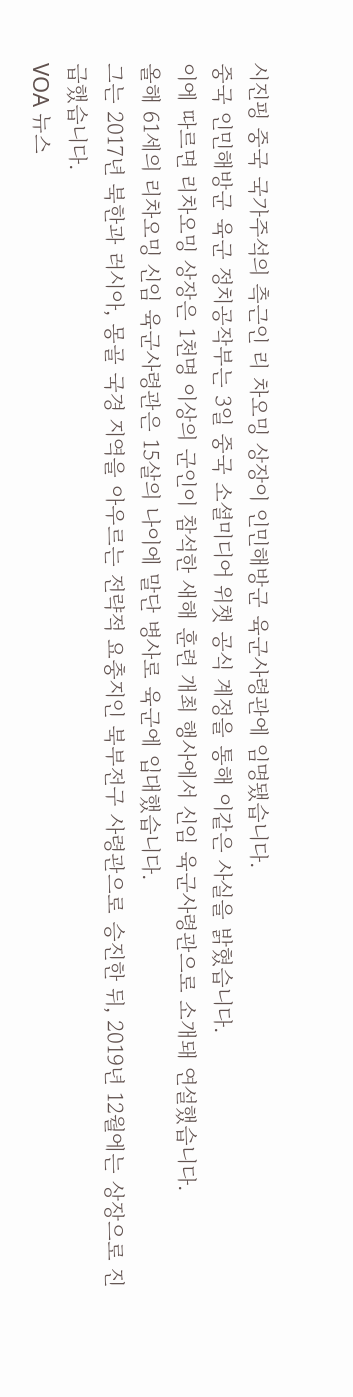시진핑 중국 국가주석의 측근인 리 차오밍 상장이 인민해방군 육군사령관에 임명됐습니다.
중국 인민해방군 육군 정치공작부는 3일 중국 소셜미디어 위챗 공식 계정을 통해 이같은 사실을 밝혔습니다.
이에 따르면 리차오밍 상장은 1천명 이상의 군인이 참석한 새해 훈련 개최 행사에서 신임 육군사령관으로 소개돼 연설했습니다.
올해 61세의 리차오밍 신임 육군사령관은 15살의 나이에 말단 병사로 육군에 입대했습니다.
그는 2017년 북한과 러시아, 몽골 국경 지역을 아우르는 전략적 요충지인 북부전구 사령관으로 승진한 뒤, 2019년 12월에는 상장으로 진급했습니다.
VOA 뉴스